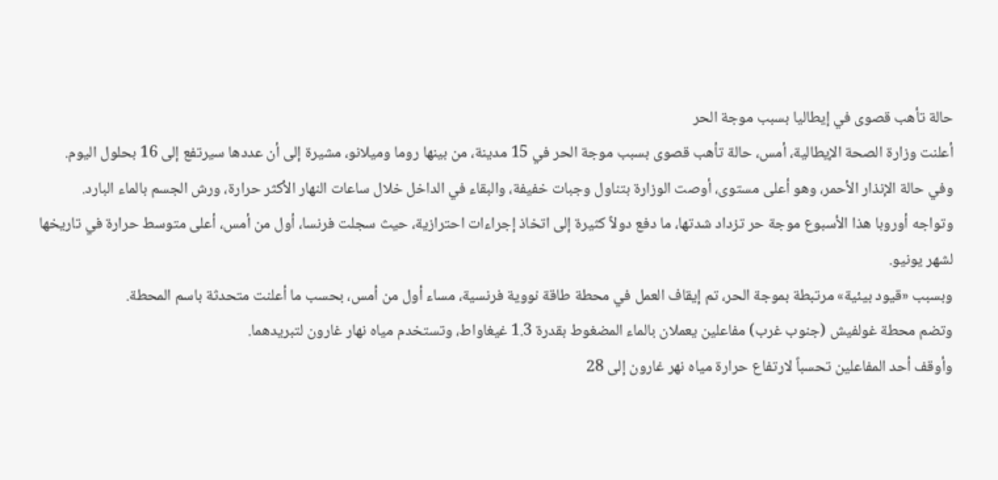حالة تأهب قصوى في إيطاليا بسبب موجة الحر
أعلنت وزارة الصحة الإيطالية، أمس، حالة تأهب قصوى بسبب موجة الحر في 15 مدينة، من بينها روما وميلانو، مشيرة إلى أن عددها سيرتفع إلى 16 بحلول اليوم.
وفي حالة الإنذار الأحمر، وهو أعلى مستوى، أوصت الوزارة بتناول وجبات خفيفة، والبقاء في الداخل خلال ساعات النهار الأكثر حرارة، ورش الجسم بالماء البارد.
وتواجه أوروبا هذا الأسبوع موجة حر تزداد شدتها، ما دفع دولاً كثيرة إلى اتخاذ إجراءات احترازية، حيث سجلت فرنسا، أول من أمس، أعلى متوسط حرارة في تاريخها لشهر يونيو.
وبسبب «قيود بيئية» مرتبطة بموجة الحر، تم إيقاف العمل في محطة طاقة نووية فرنسية، مساء أول من أمس، بحسب ما أعلنت متحدثة باسم المحطة.
وتضم محطة غولفيش (جنوب غرب) مفاعلين يعملان بالماء المضغوط بقدرة 1.3 غيغاواط، وتستخدم مياه نهار غارون لتبريدهما.
وأوقف أحد المفاعلين تحسباً لارتفاع حرارة مياه نهر غارون إلى 28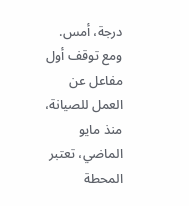درجة، أمس.
ومع توقف أول مفاعل عن العمل للصيانة، منذ مايو الماضي، تعتبر المحطة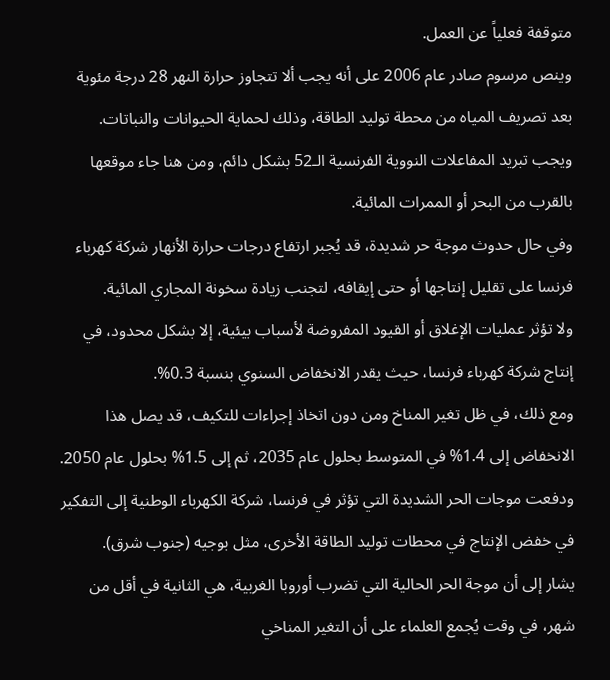متوقفة فعلياً عن العمل.
وينص مرسوم صادر عام 2006 على أنه يجب ألا تتجاوز حرارة النهر 28 درجة مئوية بعد تصريف المياه من محطة توليد الطاقة، وذلك لحماية الحيوانات والنباتات.
ويجب تبريد المفاعلات النووية الفرنسية الـ52 بشكل دائم، ومن هنا جاء موقعها بالقرب من البحر أو الممرات المائية.
وفي حال حدوث موجة حر شديدة، قد يُجبر ارتفاع درجات حرارة الأنهار شركة كهرباء فرنسا على تقليل إنتاجها أو حتى إيقافه، لتجنب زيادة سخونة المجاري المائية.
ولا تؤثر عمليات الإغلاق أو القيود المفروضة لأسباب بيئية، إلا بشكل محدود، في إنتاج شركة كهرباء فرنسا، حيث يقدر الانخفاض السنوي بنسبة 0.3%.
ومع ذلك، في ظل تغير المناخ ومن دون اتخاذ إجراءات للتكيف، قد يصل هذا الانخفاض إلى 1.4% في المتوسط بحلول عام 2035، ثم إلى 1.5% بحلول عام 2050.
ودفعت موجات الحر الشديدة التي تؤثر في فرنسا، شركة الكهرباء الوطنية إلى التفكير في خفض الإنتاج في محطات توليد الطاقة الأخرى، مثل بوجيه (جنوب شرق).
يشار إلى أن موجة الحر الحالية التي تضرب أوروبا الغربية، هي الثانية في أقل من شهر، في وقت يُجمع العلماء على أن التغير المناخي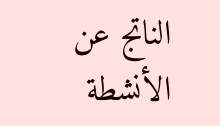الناتج عن الأنشطة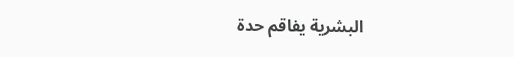البشرية يفاقم حدة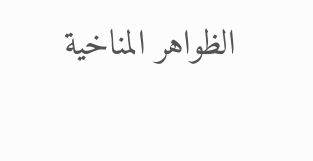الظواهر المناخية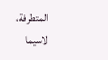المتطرفة، لاسيما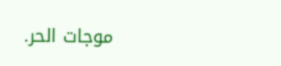موجات الحر.